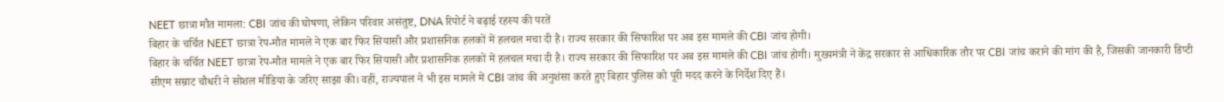NEET छात्रा मौत मामला: CBI जांच की घोषणा, लेकिन परिवार असंतुष्ट, DNA रिपोर्ट ने बढ़ाई रहस्य की परतें
बिहार के चर्चित NEET छात्रा रेप-मौत मामले ने एक बार फिर सियासी और प्रशासनिक हलकों में हलचल मचा दी है। राज्य सरकार की सिफारिश पर अब इस मामले की CBI जांच होगी।
बिहार के चर्चित NEET छात्रा रेप-मौत मामले ने एक बार फिर सियासी और प्रशासनिक हलकों में हलचल मचा दी है। राज्य सरकार की सिफारिश पर अब इस मामले की CBI जांच होगी। मुख्यमंत्री ने केंद्र सरकार से आधिकारिक तौर पर CBI जांच कराने की मांग की है, जिसकी जानकारी डिप्टी सीएम सम्राट चौधरी ने सोशल मीडिया के जरिए साझा की। वहीं, राज्यपाल ने भी इस मामले में CBI जांच की अनुशंसा करते हुए बिहार पुलिस को पूरी मदद करने के निर्देश दिए हैं।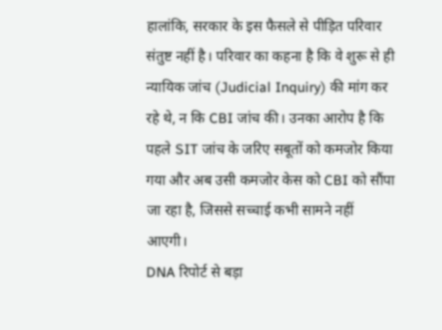हालांकि, सरकार के इस फैसले से पीड़ित परिवार संतुष्ट नहीं है। परिवार का कहना है कि वे शुरू से ही न्यायिक जांच (Judicial Inquiry) की मांग कर रहे थे, न कि CBI जांच की। उनका आरोप है कि पहले SIT जांच के जरिए सबूतों को कमजोर किया गया और अब उसी कमजोर केस को CBI को सौंपा जा रहा है, जिससे सच्चाई कभी सामने नहीं आएगी।
DNA रिपोर्ट से बड़ा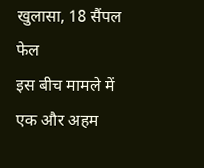खुलासा, 18 सैंपल फेल
इस बीच मामले में एक और अहम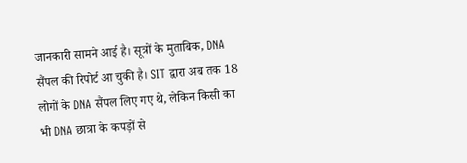जानकारी सामने आई है। सूत्रों के मुताबिक, DNA सैंपल की रिपोर्ट आ चुकी है। SIT द्वारा अब तक 18 लोगों के DNA सैंपल लिए गए थे, लेकिन किसी का भी DNA छात्रा के कपड़ों से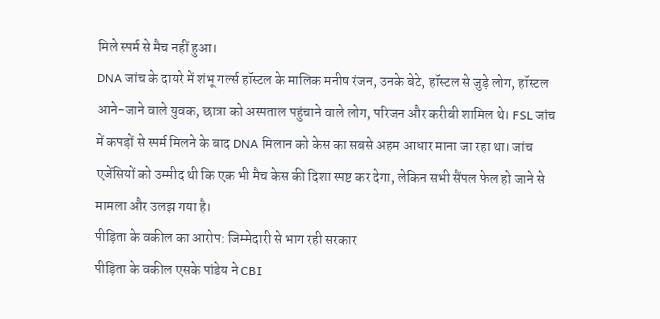मिले स्पर्म से मैच नहीं हुआ।
DNA जांच के दायरे में शंभू गर्ल्स हॉस्टल के मालिक मनीष रंजन, उनके बेटे, हॉस्टल से जुड़े लोग, हॉस्टल आने-जाने वाले युवक, छात्रा को अस्पताल पहुंचाने वाले लोग, परिजन और करीबी शामिल थे। FSL जांच में कपड़ों से स्पर्म मिलने के बाद DNA मिलान को केस का सबसे अहम आधार माना जा रहा था। जांच एजेंसियों को उम्मीद थी कि एक भी मैच केस की दिशा स्पष्ट कर देगा, लेकिन सभी सैंपल फेल हो जाने से मामला और उलझ गया है।
पीड़िता के वकील का आरोप: जिम्मेदारी से भाग रही सरकार
पीड़िता के वकील एसके पांडेय ने CBI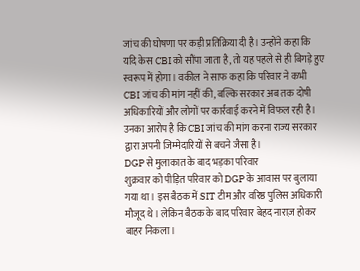जांच की घोषणा पर कड़ी प्रतिक्रिया दी है। उन्होंने कहा कि यदि केस CBI को सौंपा जाता है, तो यह पहले से ही बिगड़े हुए स्वरूप में होगा। वकील ने साफ कहा कि परिवार ने कभी CBI जांच की मांग नहीं की, बल्कि सरकार अब तक दोषी अधिकारियों और लोगों पर कार्रवाई करने में विफल रही है।
उनका आरोप है कि CBI जांच की मांग करना राज्य सरकार द्वारा अपनी जिम्मेदारियों से बचने जैसा है।
DGP से मुलाकात के बाद भड़का परिवार
शुक्रवार को पीड़ित परिवार को DGP के आवास पर बुलाया गया था। इस बैठक में SIT टीम और वरिष्ठ पुलिस अधिकारी मौजूद थे। लेकिन बैठक के बाद परिवार बेहद नाराज़ होकर बाहर निकला।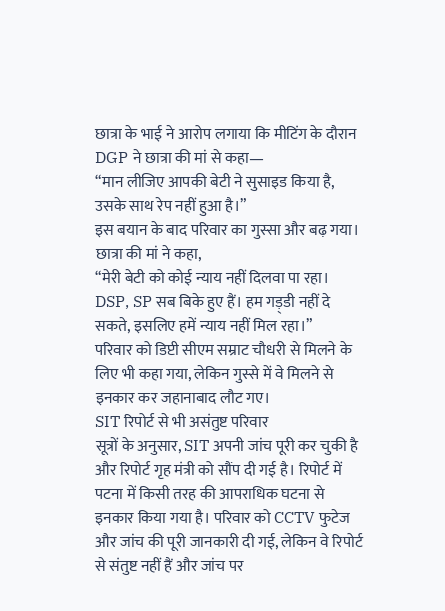छात्रा के भाई ने आरोप लगाया कि मीटिंग के दौरान DGP ने छात्रा की मां से कहा—
“मान लीजिए आपकी बेटी ने सुसाइड किया है, उसके साथ रेप नहीं हुआ है।”
इस बयान के बाद परिवार का गुस्सा और बढ़ गया। छात्रा की मां ने कहा,
“मेरी बेटी को कोई न्याय नहीं दिलवा पा रहा। DSP, SP सब बिके हुए हैं। हम गड़्डी नहीं दे सकते, इसलिए हमें न्याय नहीं मिल रहा।”
परिवार को डिप्टी सीएम सम्राट चौधरी से मिलने के लिए भी कहा गया, लेकिन गुस्से में वे मिलने से इनकार कर जहानाबाद लौट गए।
SIT रिपोर्ट से भी असंतुष्ट परिवार
सूत्रों के अनुसार, SIT अपनी जांच पूरी कर चुकी है और रिपोर्ट गृह मंत्री को सौंप दी गई है। रिपोर्ट में पटना में किसी तरह की आपराधिक घटना से इनकार किया गया है। परिवार को CCTV फुटेज और जांच की पूरी जानकारी दी गई, लेकिन वे रिपोर्ट से संतुष्ट नहीं हैं और जांच पर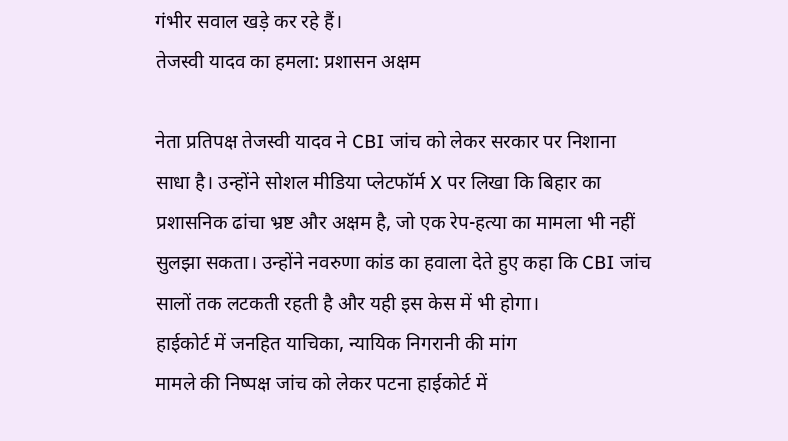गंभीर सवाल खड़े कर रहे हैं।
तेजस्वी यादव का हमला: प्रशासन अक्षम

नेता प्रतिपक्ष तेजस्वी यादव ने CBI जांच को लेकर सरकार पर निशाना साधा है। उन्होंने सोशल मीडिया प्लेटफॉर्म X पर लिखा कि बिहार का प्रशासनिक ढांचा भ्रष्ट और अक्षम है, जो एक रेप-हत्या का मामला भी नहीं सुलझा सकता। उन्होंने नवरुणा कांड का हवाला देते हुए कहा कि CBI जांच सालों तक लटकती रहती है और यही इस केस में भी होगा।
हाईकोर्ट में जनहित याचिका, न्यायिक निगरानी की मांग
मामले की निष्पक्ष जांच को लेकर पटना हाईकोर्ट में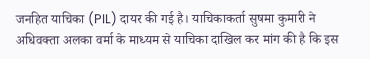जनहित याचिका (PIL) दायर की गई है। याचिकाकर्ता सुषमा कुमारी ने अधिवक्ता अलका वर्मा के माध्यम से याचिका दाखिल कर मांग की है कि इस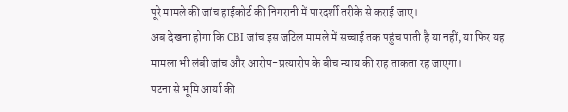पूरे मामले की जांच हाईकोर्ट की निगरानी में पारदर्शी तरीके से कराई जाए।
अब देखना होगा कि CBI जांच इस जटिल मामले में सच्चाई तक पहुंच पाती है या नहीं, या फिर यह मामला भी लंबी जांच और आरोप-प्रत्यारोप के बीच न्याय की राह ताकता रह जाएगा।
पटना से भूमि आर्या की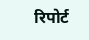रिपोर्ट